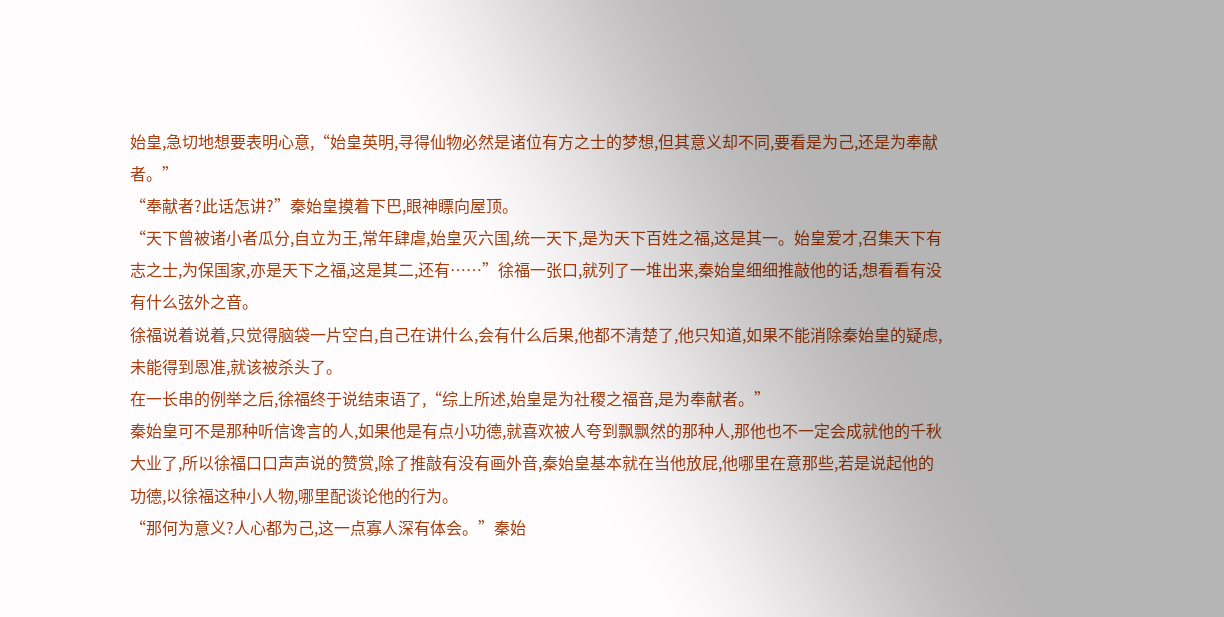始皇,急切地想要表明心意,“始皇英明,寻得仙物必然是诸位有方之士的梦想,但其意义却不同,要看是为己,还是为奉献者。”
“奉献者?此话怎讲?”秦始皇摸着下巴,眼神瞟向屋顶。
“天下曾被诸小者瓜分,自立为王,常年肆虐,始皇灭六国,统一天下,是为天下百姓之福,这是其一。始皇爱才,召集天下有志之士,为保国家,亦是天下之福,这是其二,还有……”徐福一张口,就列了一堆出来,秦始皇细细推敲他的话,想看看有没有什么弦外之音。
徐福说着说着,只觉得脑袋一片空白,自己在讲什么,会有什么后果,他都不清楚了,他只知道,如果不能消除秦始皇的疑虑,未能得到恩准,就该被杀头了。
在一长串的例举之后,徐福终于说结束语了,“综上所述,始皇是为社稷之福音,是为奉献者。”
秦始皇可不是那种听信谗言的人,如果他是有点小功德,就喜欢被人夸到飘飘然的那种人,那他也不一定会成就他的千秋大业了,所以徐福口口声声说的赞赏,除了推敲有没有画外音,秦始皇基本就在当他放屁,他哪里在意那些,若是说起他的功德,以徐福这种小人物,哪里配谈论他的行为。
“那何为意义?人心都为己,这一点寡人深有体会。”秦始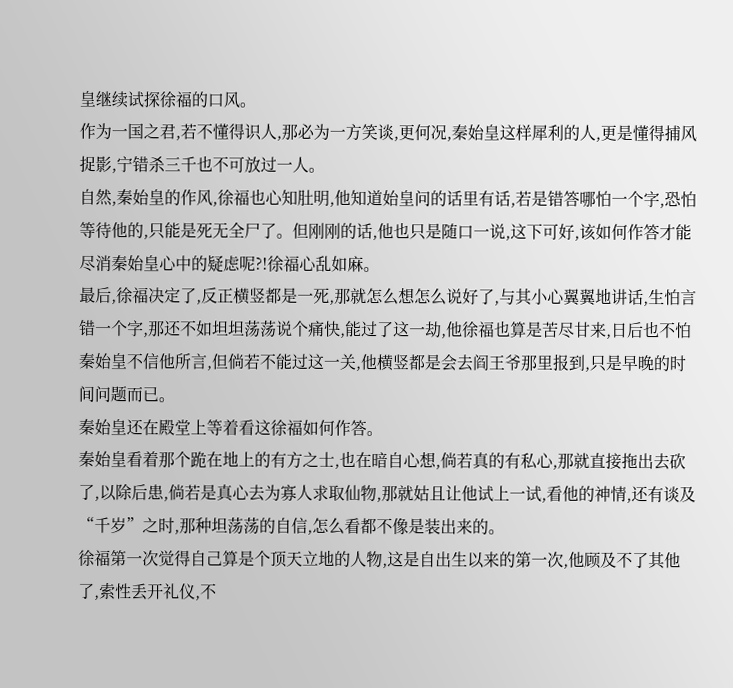皇继续试探徐福的口风。
作为一国之君,若不懂得识人,那必为一方笑谈,更何况,秦始皇这样犀利的人,更是懂得捕风捉影,宁错杀三千也不可放过一人。
自然,秦始皇的作风,徐福也心知肚明,他知道始皇问的话里有话,若是错答哪怕一个字,恐怕等待他的,只能是死无全尸了。但刚刚的话,他也只是随口一说,这下可好,该如何作答才能尽消秦始皇心中的疑虑呢?!徐福心乱如麻。
最后,徐福决定了,反正横竖都是一死,那就怎么想怎么说好了,与其小心翼翼地讲话,生怕言错一个字,那还不如坦坦荡荡说个痛快,能过了这一劫,他徐福也算是苦尽甘来,日后也不怕秦始皇不信他所言,但倘若不能过这一关,他横竖都是会去阎王爷那里报到,只是早晚的时间问题而已。
秦始皇还在殿堂上等着看这徐福如何作答。
秦始皇看着那个跪在地上的有方之士,也在暗自心想,倘若真的有私心,那就直接拖出去砍了,以除后患,倘若是真心去为寡人求取仙物,那就姑且让他试上一试,看他的神情,还有谈及“千岁”之时,那种坦荡荡的自信,怎么看都不像是装出来的。
徐福第一次觉得自己算是个顶天立地的人物,这是自出生以来的第一次,他顾及不了其他了,索性丢开礼仪,不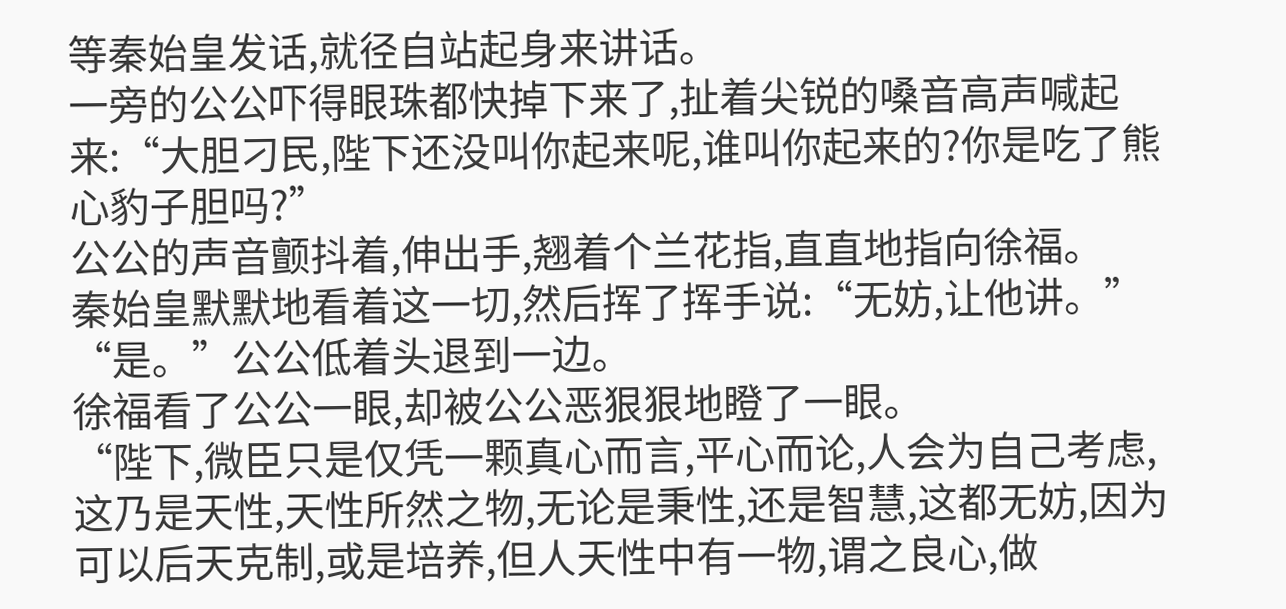等秦始皇发话,就径自站起身来讲话。
一旁的公公吓得眼珠都快掉下来了,扯着尖锐的嗓音高声喊起来:“大胆刁民,陛下还没叫你起来呢,谁叫你起来的?你是吃了熊心豹子胆吗?”
公公的声音颤抖着,伸出手,翘着个兰花指,直直地指向徐福。
秦始皇默默地看着这一切,然后挥了挥手说:“无妨,让他讲。”
“是。”公公低着头退到一边。
徐福看了公公一眼,却被公公恶狠狠地瞪了一眼。
“陛下,微臣只是仅凭一颗真心而言,平心而论,人会为自己考虑,这乃是天性,天性所然之物,无论是秉性,还是智慧,这都无妨,因为可以后天克制,或是培养,但人天性中有一物,谓之良心,做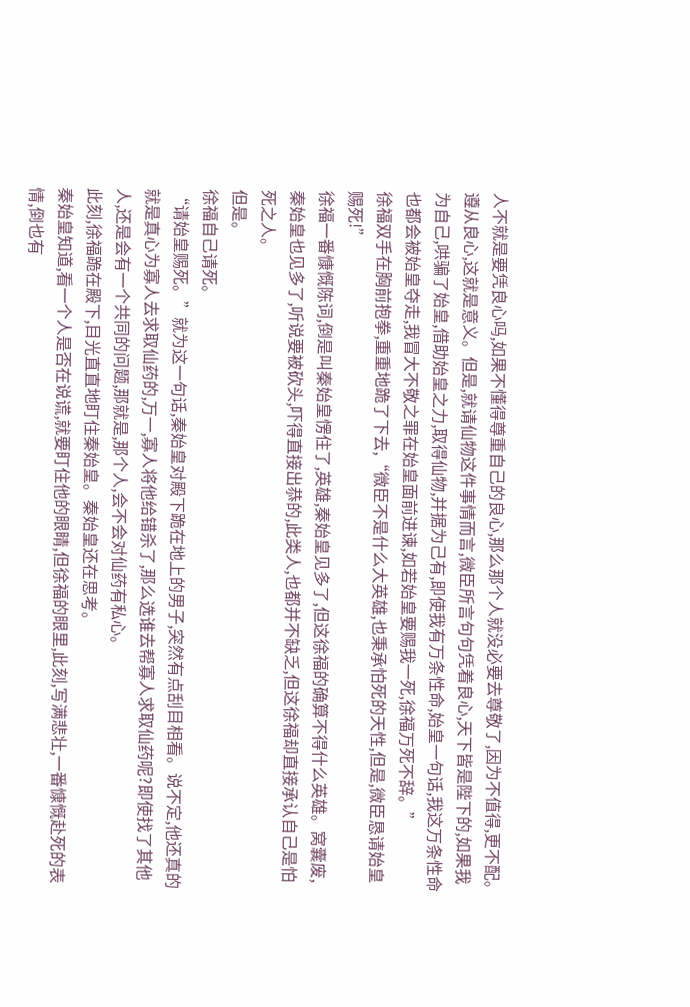人不就是要凭良心吗,如果不懂得尊重自己的良心,那么那个人就没必要去尊敬了,因为不值得,更不配。遵从良心,这就是意义。但是,就请仙物这件事情而言,微臣所言句句凭着良心,天下皆是陛下的,如果我为自己,哄骗了始皇,借助始皇之力,取得仙物,并据为己有,即使我有万条性命,始皇一句话,我这万条性命也都会被始皇夺走,我冒大不敬之罪在始皇面前进谏,如若始皇要赐我一死,徐福万死不辞。”
徐福双手在胸前抱拳,重重地跪了下去,“微臣不是什么大英雄,也秉承怕死的天性,但是,微臣恳请始皇赐死!”
徐福一番慷慨陈词,倒是叫秦始皇愣住了,英雄,秦始皇见多了,但这徐福的确算不得什么英雄。窝囊废,秦始皇也见多了,听说要被砍头,吓得直接出恭的,此类人,也都并不缺乏,但这徐福却直接承认自己是怕死之人。
但是。
徐福自己请死。
“请始皇赐死。”就为这一句话,秦始皇对殿下跪在地上的男子,突然有点刮目相看。说不定,他还真的就是真心为寡人去求取仙药的,万一,寡人将他给错杀了,那么选谁去帮寡人求取仙药呢?即使找了其他人,还是会有一个共同的问题,那就是,那个人,会不会对仙药有私心。
此刻,徐福跪在殿下,目光直直地盯住秦始皇。秦始皇还在思考。
秦始皇知道,看一个人是否在说谎,就要盯住他的眼睛,但徐福的眼里,此刻,写满悲壮,一番慷慨赴死的表情,倒也有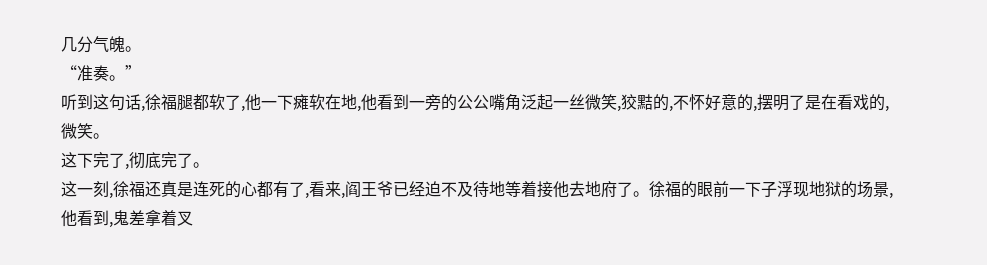几分气魄。
“准奏。”
听到这句话,徐福腿都软了,他一下瘫软在地,他看到一旁的公公嘴角泛起一丝微笑,狡黠的,不怀好意的,摆明了是在看戏的,微笑。
这下完了,彻底完了。
这一刻,徐福还真是连死的心都有了,看来,阎王爷已经迫不及待地等着接他去地府了。徐福的眼前一下子浮现地狱的场景,他看到,鬼差拿着叉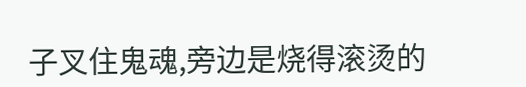子叉住鬼魂,旁边是烧得滚烫的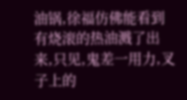油锅,徐福仿佛能看到有烧滚的热油溅了出来,只见,鬼差一用力,叉子上的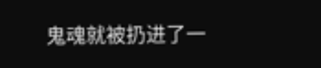鬼魂就被扔进了一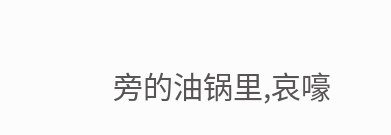旁的油锅里,哀嚎